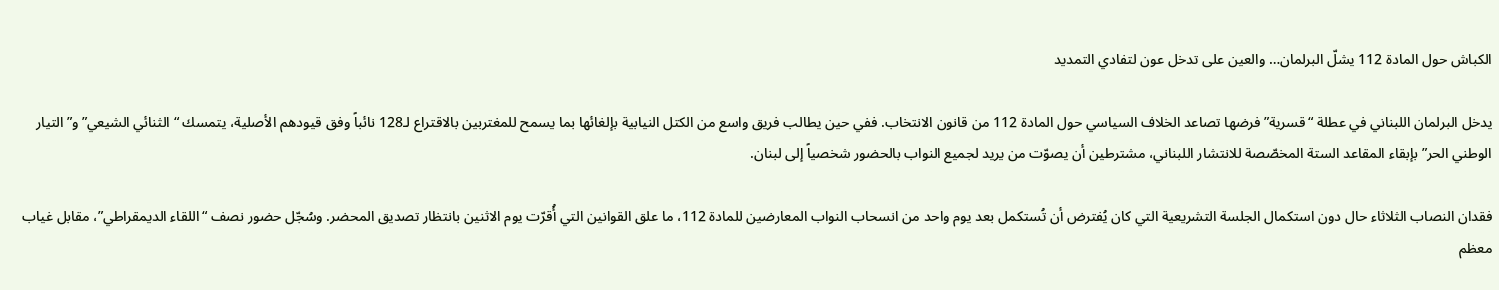الكباش حول المادة 112 يشلّ البرلمان… والعين على تدخل عون لتفادي التمديد

يدخل البرلمان اللبناني في عطلة “قسرية” فرضها تصاعد الخلاف السياسي حول المادة 112 من قانون الانتخاب. ففي حين يطالب فريق واسع من الكتل النيابية بإلغائها بما يسمح للمغتربين بالاقتراع لـ128 نائباً وفق قيودهم الأصلية، يتمسك “الثنائي الشيعي” و”التيار الوطني الحر” بإبقاء المقاعد الستة المخصّصة للانتشار اللبناني، مشترطين أن يصوّت من يريد لجميع النواب بالحضور شخصياً إلى لبنان.

فقدان النصاب الثلاثاء حال دون استكمال الجلسة التشريعية التي كان يُفترض أن تُستكمل بعد يوم واحد من انسحاب النواب المعارضين للمادة 112، ما علق القوانين التي أُقرّت يوم الاثنين بانتظار تصديق المحضر. وسُجّل حضور نصف “اللقاء الديمقراطي”، مقابل غياب معظم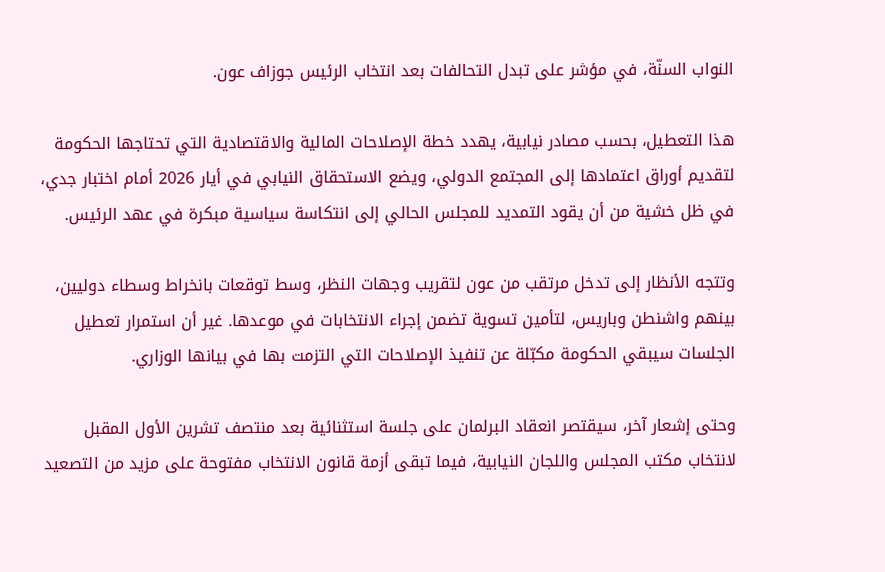النواب السنّة، في مؤشر على تبدل التحالفات بعد انتخاب الرئيس جوزاف عون.

هذا التعطيل، بحسب مصادر نيابية، يهدد خطة الإصلاحات المالية والاقتصادية التي تحتاجها الحكومة لتقديم أوراق اعتمادها إلى المجتمع الدولي، ويضع الاستحقاق النيابي في أيار 2026 أمام اختبار جدي، في ظل خشية من أن يقود التمديد للمجلس الحالي إلى انتكاسة سياسية مبكرة في عهد الرئيس.

وتتجه الأنظار إلى تدخل مرتقب من عون لتقريب وجهات النظر، وسط توقعات بانخراط وسطاء دوليين، بينهم واشنطن وباريس، لتأمين تسوية تضمن إجراء الانتخابات في موعدها. غير أن استمرار تعطيل الجلسات سيبقي الحكومة مكبّلة عن تنفيذ الإصلاحات التي التزمت بها في بيانها الوزاري.

وحتى إشعار آخر، سيقتصر انعقاد البرلمان على جلسة استثنائية بعد منتصف تشرين الأول المقبل لانتخاب مكتب المجلس واللجان النيابية، فيما تبقى أزمة قانون الانتخاب مفتوحة على مزيد من التصعيد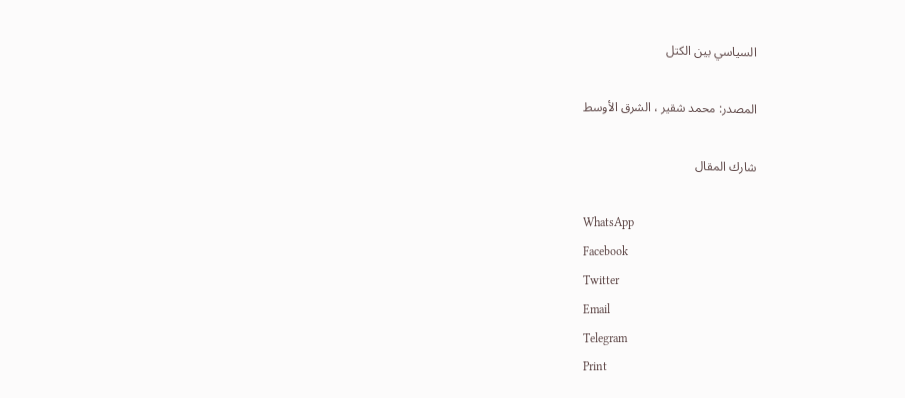السياسي بين الكتل

المصدر: محمد شقير ، الشرق الأوسط

شارك المقال

WhatsApp
Facebook
Twitter
Email
Telegram
Print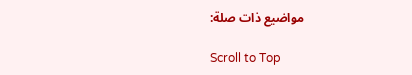مواضيع ذات صلة:

Scroll to Top